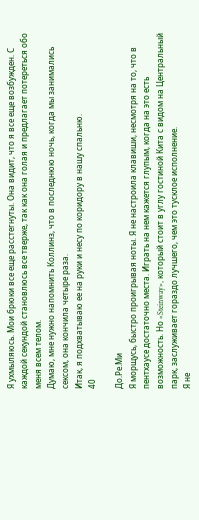Я ухмыляюсь. Мои брюки все еще расстегнуты. Она видит, что я все еще возбужден. С каждой секундой становлюсь все тверже, так как она голая и предлагает потереться обо меня всем телом.
Думаю, мне нужно напомнить Коллинз, что в последнюю ночь, когда мы занимались сексом, она кончила четыре раза.
Итак, я подхватываю ее на руки и несу по коридору в нашу спальню.
40

До.Ре.Ми
Я морщусь, быстро проигрывая ноты. Я не настроила клавиши, несмотря на то, что в пентхаусе достаточно места. Играть на нем кажется глупым, когда на это есть возможность. Но «Steinway», который стоит в углу гостиной Кита с видом на Центральный парк, заслуживает гораздо лучшего, чем это тусклое исполнение.
Я не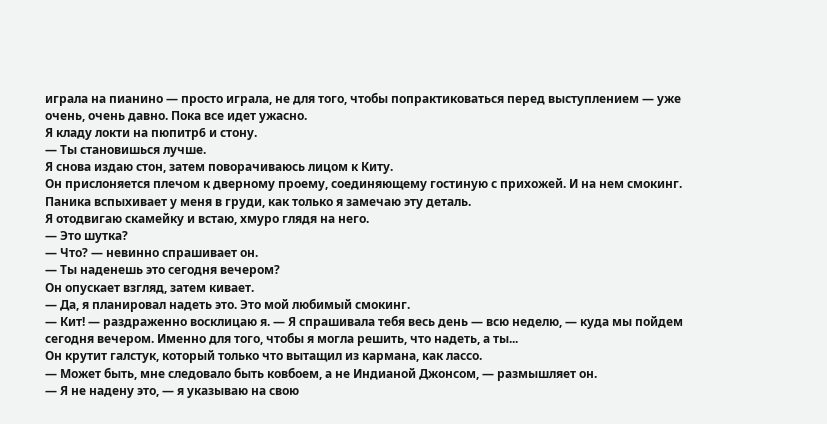играла на пианино — просто играла, не для того, чтобы попрактиковаться перед выступлением — уже очень, очень давно. Пока все идет ужасно.
Я кладу локти на пюпитр6 и стону.
— Ты становишься лучше.
Я снова издаю стон, затем поворачиваюсь лицом к Киту.
Он прислоняется плечом к дверному проему, соединяющему гостиную с прихожей. И на нем смокинг.
Паника вспыхивает у меня в груди, как только я замечаю эту деталь.
Я отодвигаю скамейку и встаю, хмуро глядя на него.
— Это шутка?
— Что? — невинно спрашивает он.
— Ты наденешь это сегодня вечером?
Он опускает взгляд, затем кивает.
— Да, я планировал надеть это. Это мой любимый смокинг.
— Кит! — раздраженно восклицаю я. — Я спрашивала тебя весь день — всю неделю, — куда мы пойдем сегодня вечером. Именно для того, чтобы я могла решить, что надеть, а ты...
Он крутит галстук, который только что вытащил из кармана, как лассо.
— Может быть, мне следовало быть ковбоем, а не Индианой Джонсом, — размышляет он.
— Я не надену это, — я указываю на свою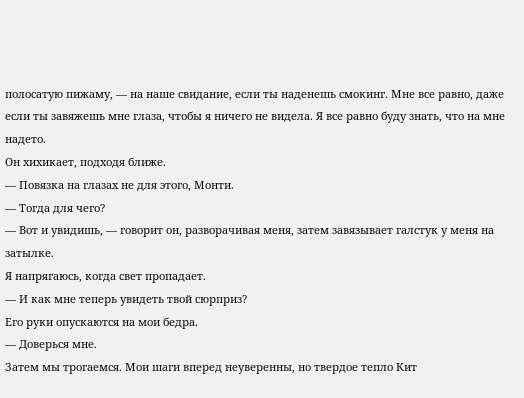полосатую пижаму, — на наше свидание, если ты наденешь смокинг. Мне все равно, даже если ты завяжешь мне глаза, чтобы я ничего не видела. Я все равно буду знать, что на мне надето.
Он хихикает, подходя ближе.
— Повязка на глазах не для этого, Монти.
— Тогда для чего?
— Вот и увидишь, — говорит он, разворачивая меня, затем завязывает галстук у меня на затылке.
Я напрягаюсь, когда свет пропадает.
— И как мне теперь увидеть твой сюрприз?
Его руки опускаются на мои бедра.
— Доверься мне.
Затем мы трогаемся. Мои шаги вперед неуверенны, но твердое тепло Кит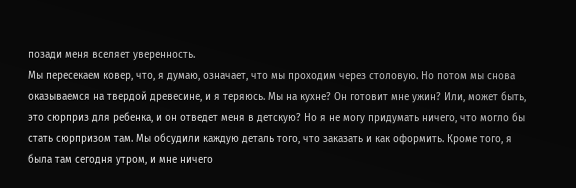позади меня вселяет уверенность.
Мы пересекаем ковер, что, я думаю, означает, что мы проходим через столовую. Но потом мы снова оказываемся на твердой древесине, и я теряюсь. Мы на кухне? Он готовит мне ужин? Или, может быть, это сюрприз для ребенка, и он отведет меня в детскую? Но я не могу придумать ничего, что могло бы стать сюрпризом там. Мы обсудили каждую деталь того, что заказать и как оформить. Кроме того, я была там сегодня утром, и мне ничего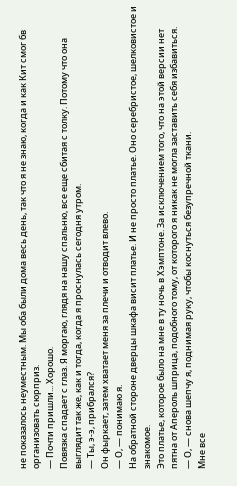не показалось неуместным. Мы оба были дома весь день, так что я не знаю, когда и как Кит смог бв организовать сюрприз.
— Почти пришли... Хорошо.
Повязка спадает с глаз. Я моргаю, глядя на нашу спальню, все еще сбитая с толку. Потому что она выглядит так же, как и тогда, когда я проснулась сегодня утром.
— Ты, э-э, прибрался?
Он фыркает, затем хватает меня за плечи и отводит влево.
— О, — понимаю я.
На обратной стороне дверцы шкафа висит платье. И не просто платье. Оно серебристое, шелковистое и знакомое.
Это платье, которое было на мне в ту ночь в Хэмптоне. За исключением того, что на этой версии нет пятна от Апероль шприца, подобного тому, от которого я никак не могла заставить себя избавиться.
— О, — снова шепчу я, поднимая руку, чтобы коснуться безупречной ткани.
Мне все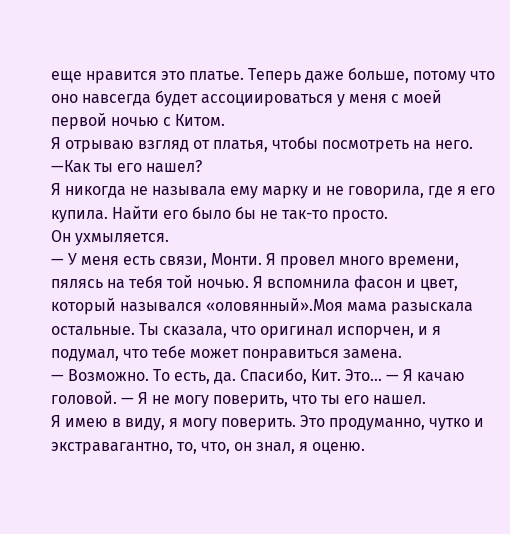еще нравится это платье. Теперь даже больше, потому что оно навсегда будет ассоциироваться у меня с моей первой ночью с Китом.
Я отрываю взгляд от платья, чтобы посмотреть на него.
—Как ты его нашел?
Я никогда не называла ему марку и не говорила, где я его купила. Найти его было бы не так-то просто.
Он ухмыляется.
— У меня есть связи, Монти. Я провел много времени, пялясь на тебя той ночью. Я вспомнила фасон и цвет, который назывался «оловянный».Моя мама разыскала остальные. Ты сказала, что оригинал испорчен, и я подумал, что тебе может понравиться замена.
— Возможно. То есть, да. Спасибо, Кит. Это... — Я качаю головой. — Я не могу поверить, что ты его нашел.
Я имею в виду, я могу поверить. Это продуманно, чутко и экстравагантно, то, что, он знал, я оценю.